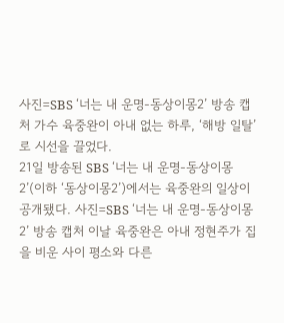사진=SBS ‘너는 내 운명-동상이몽2’ 방송 캡처 가수 육중완이 아내 없는 하루, ‘해방 일탈’로 시선을 끌었다.
21일 방송된 SBS ‘너는 내 운명-동상이몽2’(이하 ‘동상이몽2’)에서는 육중완의 일상이 공개됐다. 사진=SBS ‘너는 내 운명-동상이몽2’ 방송 캡처 이날 육중완은 아내 정현주가 집을 비운 사이 평소와 다른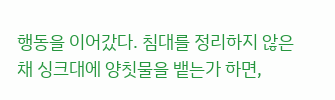행동을 이어갔다. 침대를 정리하지 않은 채 싱크대에 양칫물을 뱉는가 하면,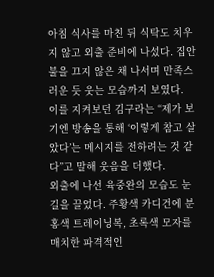아침 식사를 마친 뒤 식탁도 치우지 않고 외출 준비에 나섰다. 집안 불을 끄지 않은 채 나서며 만족스러운 듯 웃는 모습까지 보였다.
이를 지켜보던 김구라는 “제가 보기엔 방송을 통해 ‘이렇게 참고 살았다’는 메시지를 전하려는 것 같다”고 말해 웃음을 더했다.
외출에 나선 육중완의 모습도 눈길을 끌었다. 주황색 카디건에 분홍색 트레이닝복, 초록색 모자를 매치한 파격적인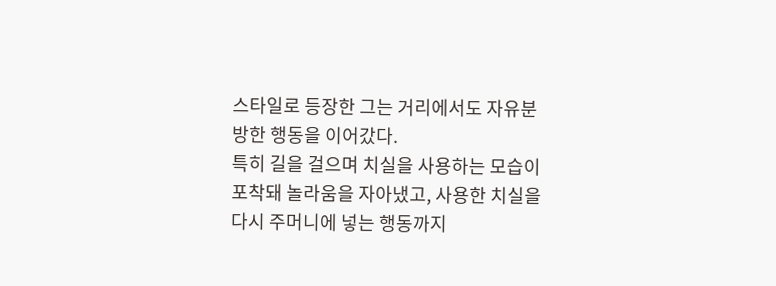스타일로 등장한 그는 거리에서도 자유분방한 행동을 이어갔다.
특히 길을 걸으며 치실을 사용하는 모습이 포착돼 놀라움을 자아냈고, 사용한 치실을 다시 주머니에 넣는 행동까지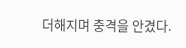더해지며 충격을 안겼다.